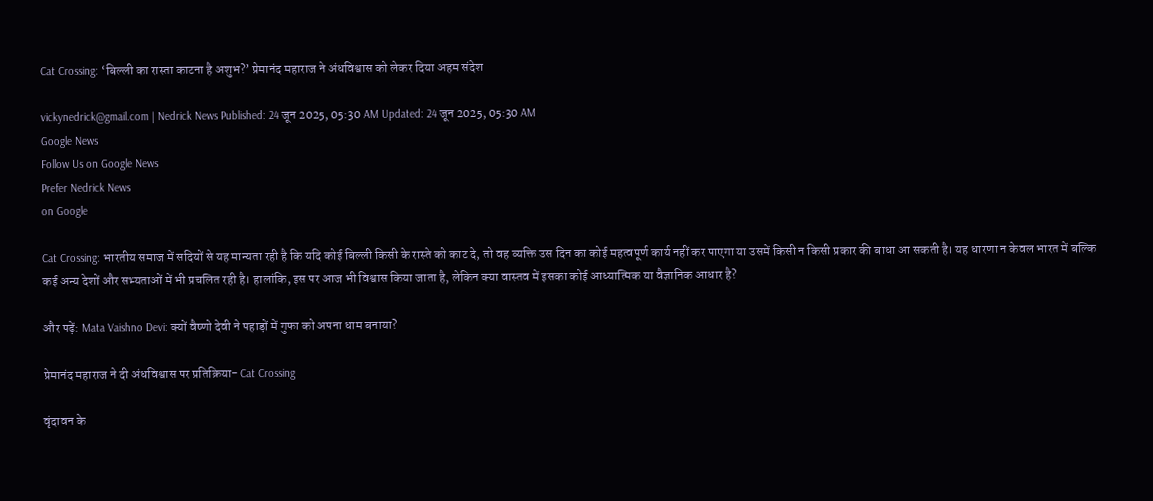Cat Crossing: ‘बिल्ली का रास्ता काटना है अशुभ?’ प्रेमानंद महाराज ने अंधविश्वास को लेकर दिया अहम संदेश

vickynedrick@gmail.com | Nedrick News Published: 24 जून 2025, 05:30 AM Updated: 24 जून 2025, 05:30 AM
Google News
Follow Us on Google News
Prefer Nedrick News
on Google

Cat Crossing: भारतीय समाज में सदियों से यह मान्यता रही है कि यदि कोई बिल्ली किसी के रास्ते को काट दे, तो वह व्यक्ति उस दिन का कोई महत्वपूर्ण कार्य नहीं कर पाएगा या उसमें किसी न किसी प्रकार की बाधा आ सकती है। यह धारणा न केवल भारत में बल्कि कई अन्य देशों और सभ्यताओं में भी प्रचलित रही है। हालांकि, इस पर आज भी विश्वास किया जाता है, लेकिन क्या वास्तव में इसका कोई आध्यात्मिक या वैज्ञानिक आधार है?

और पढ़ें: Mata Vaishno Devi: क्यों वैष्णो देवी ने पहाड़ों में गुफा को अपना धाम बनाया?

प्रेमानंद महाराज ने दी अंधविश्वास पर प्रतिक्रिया- Cat Crossing

वृंदावन के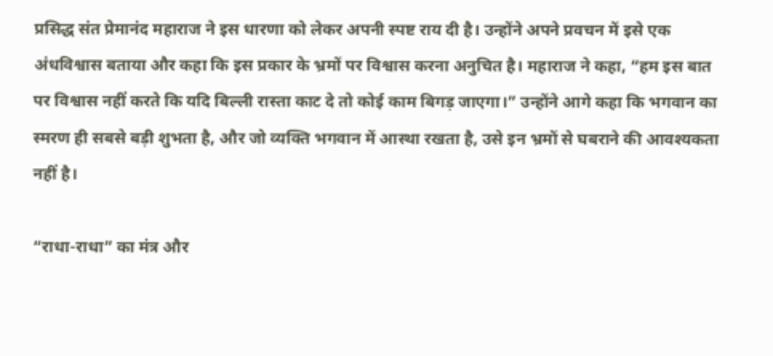प्रसिद्ध संत प्रेमानंद महाराज ने इस धारणा को लेकर अपनी स्पष्ट राय दी है। उन्होंने अपने प्रवचन में इसे एक अंधविश्वास बताया और कहा कि इस प्रकार के भ्रमों पर विश्वास करना अनुचित है। महाराज ने कहा, “हम इस बात पर विश्वास नहीं करते कि यदि बिल्ली रास्ता काट दे तो कोई काम बिगड़ जाएगा।” उन्होंने आगे कहा कि भगवान का स्मरण ही सबसे बड़ी शुभता है, और जो व्यक्ति भगवान में आस्था रखता है, उसे इन भ्रमों से घबराने की आवश्यकता नहीं है।

“राधा-राधा” का मंत्र और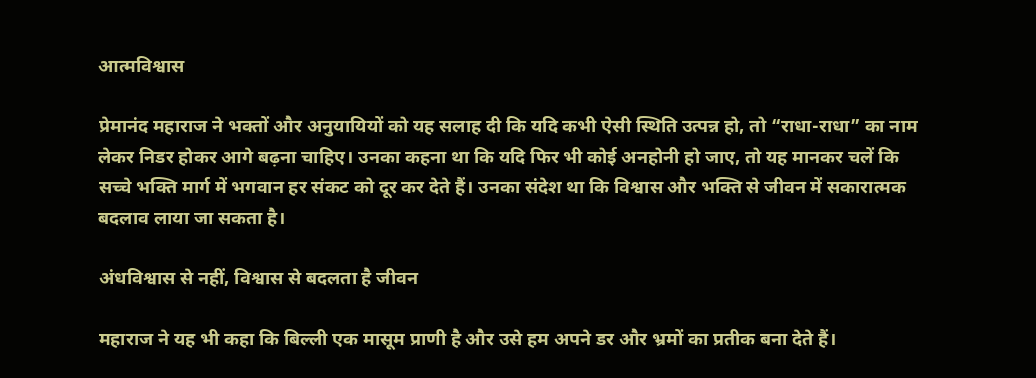आत्मविश्वास

प्रेमानंद महाराज ने भक्तों और अनुयायियों को यह सलाह दी कि यदि कभी ऐसी स्थिति उत्पन्न हो, तो “राधा-राधा” का नाम लेकर निडर होकर आगे बढ़ना चाहिए। उनका कहना था कि यदि फिर भी कोई अनहोनी हो जाए, तो यह मानकर चलें कि सच्चे भक्ति मार्ग में भगवान हर संकट को दूर कर देते हैं। उनका संदेश था कि विश्वास और भक्ति से जीवन में सकारात्मक बदलाव लाया जा सकता है।

अंधविश्वास से नहीं, विश्वास से बदलता है जीवन

महाराज ने यह भी कहा कि बिल्ली एक मासूम प्राणी है और उसे हम अपने डर और भ्रमों का प्रतीक बना देते हैं।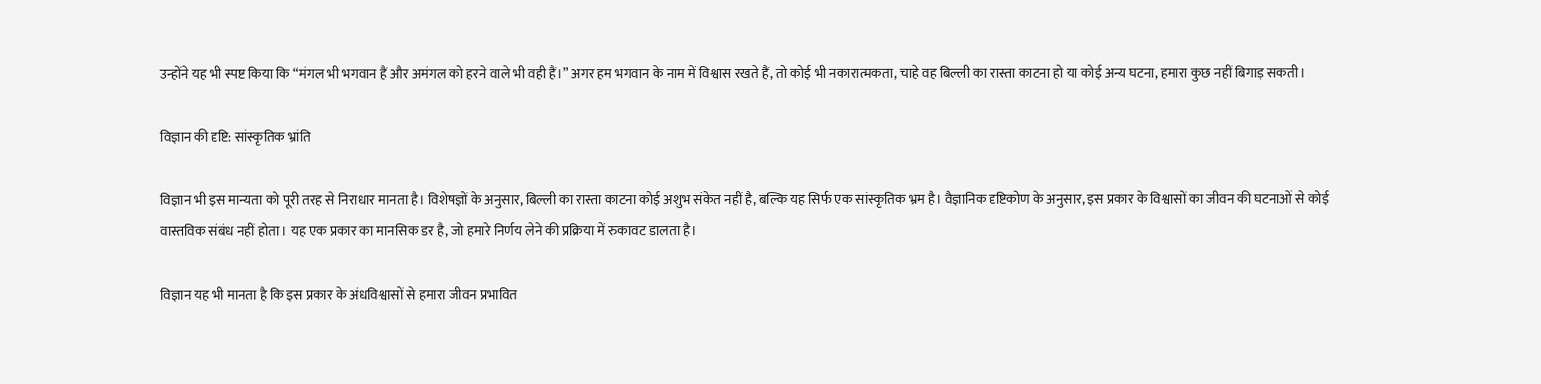उन्होंने यह भी स्पष्ट किया कि “मंगल भी भगवान हैं और अमंगल को हरने वाले भी वही हैं।” अगर हम भगवान के नाम में विश्वास रखते हैं, तो कोई भी नकारात्मकता, चाहे वह बिल्ली का रास्ता काटना हो या कोई अन्य घटना, हमारा कुछ नहीं बिगाड़ सकती।

विज्ञान की दृष्टि: सांस्कृतिक भ्रांति

विज्ञान भी इस मान्यता को पूरी तरह से निराधार मानता है। विशेषज्ञों के अनुसार, बिल्ली का रास्ता काटना कोई अशुभ संकेत नहीं है, बल्कि यह सिर्फ एक सांस्कृतिक भ्रम है। वैज्ञानिक दृष्टिकोण के अनुसार, इस प्रकार के विश्वासों का जीवन की घटनाओं से कोई वास्तविक संबंध नहीं होता। यह एक प्रकार का मानसिक डर है, जो हमारे निर्णय लेने की प्रक्रिया में रुकावट डालता है।

विज्ञान यह भी मानता है कि इस प्रकार के अंधविश्वासों से हमारा जीवन प्रभावित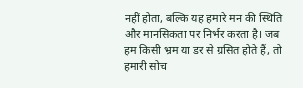नहीं होता, बल्कि यह हमारे मन की स्थिति और मानसिकता पर निर्भर करता है। जब हम किसी भ्रम या डर से ग्रसित होते हैं, तो हमारी सोच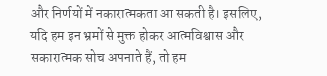और निर्णयों में नकारात्मकता आ सकती है। इसलिए, यदि हम इन भ्रमों से मुक्त होकर आत्मविश्वास और सकारात्मक सोच अपनाते हैं, तो हम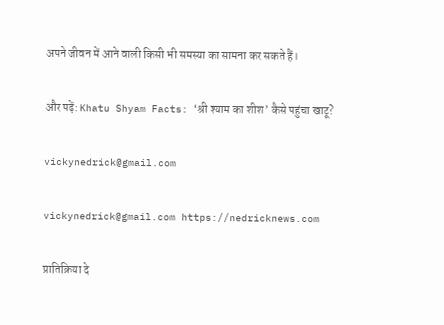अपने जीवन में आने वाली किसी भी समस्या का सामना कर सकते हैं।

और पढ़ें: Khatu Shyam Facts: ‘श्री श्याम का शीश’ कैसे पहुंचा खाटू?

vickynedrick@gmail.com

vickynedrick@gmail.com https://nedricknews.com

प्रातिक्रिया दे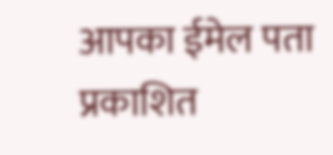आपका ईमेल पता प्रकाशित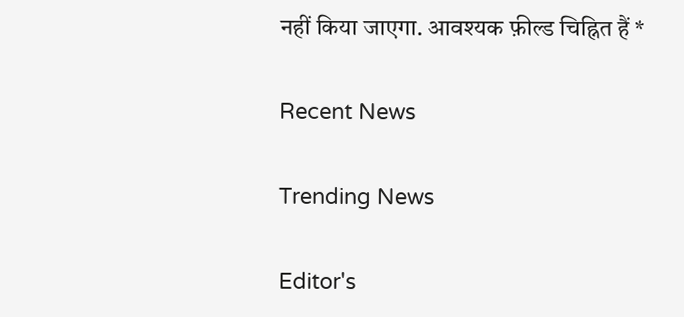नहीं किया जाएगा. आवश्यक फ़ील्ड चिह्नित हैं *

Recent News

Trending News

Editor's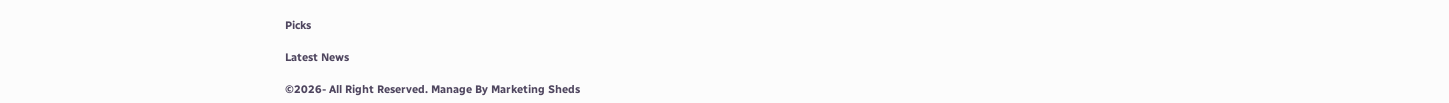Picks

Latest News

©2026- All Right Reserved. Manage By Marketing Sheds